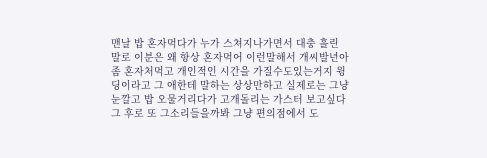맨날 밥 혼자먹다가 누가 스쳐지나가면서 대충 흘린 말로 이분은 왜 항상 혼자먹어 이런말해서 개씨발년아 좀 혼자처먹고 개인적인 시간을 가질수도있는거지 윙딩이라고 그 애한테 말하는 상상만하고 실제로는 그냥 눈깔고 밥 오물거리다가 고개돌리는 가스터 보고싶다
그 후로 또 그소리들을까봐 그냥 편의점에서 도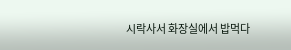시락사서 화장실에서 밥먹다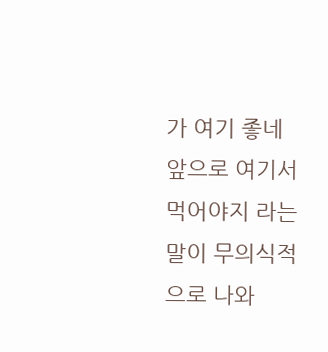가 여기 좋네 앞으로 여기서먹어야지 라는 말이 무의식적으로 나와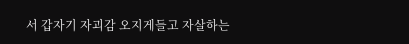서 갑자기 자괴감 오지게들고 자살하는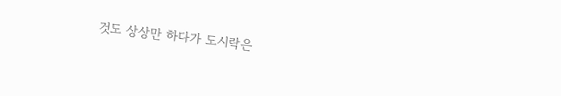것도 상상만 하다가 도시락은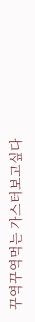꾸역꾸역먹는 가스터보고싶다